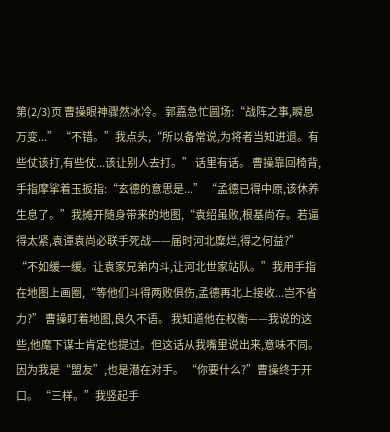第(2/3)页 曹操眼神骤然冰冷。 郭嘉急忙圆场:“战阵之事,瞬息万变...” “不错。”我点头,“所以备常说,为将者当知进退。有些仗该打,有些仗...该让别人去打。” 话里有话。 曹操靠回椅背,手指摩挲着玉扳指:“玄德的意思是...” “孟德已得中原,该休养生息了。”我摊开随身带来的地图,“袁绍虽败,根基尚存。若逼得太紧,袁谭袁尚必联手死战——届时河北糜烂,得之何益?” “不如缓一缓。让袁家兄弟内斗,让河北世家站队。”我用手指在地图上画圈,“等他们斗得两败俱伤,孟德再北上接收...岂不省力?” 曹操盯着地图,良久不语。 我知道他在权衡——我说的这些,他麾下谋士肯定也提过。但这话从我嘴里说出来,意味不同。 因为我是“盟友”,也是潜在对手。 “你要什么?”曹操终于开口。 “三样。”我竖起手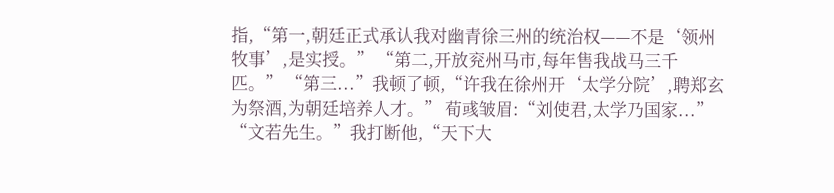指,“第一,朝廷正式承认我对幽青徐三州的统治权——不是‘领州牧事’,是实授。” “第二,开放兖州马市,每年售我战马三千匹。” “第三...”我顿了顿,“许我在徐州开‘太学分院’,聘郑玄为祭酒,为朝廷培养人才。” 荀彧皱眉:“刘使君,太学乃国家...” “文若先生。”我打断他,“天下大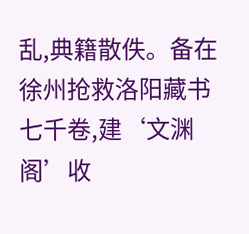乱,典籍散佚。备在徐州抢救洛阳藏书七千卷,建‘文渊阁’收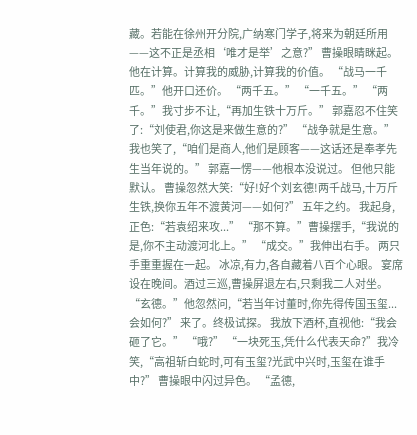藏。若能在徐州开分院,广纳寒门学子,将来为朝廷所用——这不正是丞相‘唯才是举’之意?” 曹操眼睛眯起。 他在计算。计算我的威胁,计算我的价值。 “战马一千匹。”他开口还价。 “两千五。” “一千五。” “两千。”我寸步不让,“再加生铁十万斤。” 郭嘉忍不住笑了:“刘使君,你这是来做生意的?” “战争就是生意。”我也笑了,“咱们是商人,他们是顾客——这话还是奉孝先生当年说的。” 郭嘉一愣——他根本没说过。 但他只能默认。 曹操忽然大笑:“好!好个刘玄德!两千战马,十万斤生铁,换你五年不渡黄河——如何?” 五年之约。 我起身,正色:“若袁绍来攻...” “那不算。”曹操摆手,“我说的是,你不主动渡河北上。” “成交。”我伸出右手。 两只手重重握在一起。 冰凉,有力,各自藏着八百个心眼。 宴席设在晚间。酒过三巡,曹操屏退左右,只剩我二人对坐。 “玄德。”他忽然问,“若当年讨董时,你先得传国玉玺...会如何?” 来了。终极试探。 我放下酒杯,直视他:“我会砸了它。” “哦?” “一块死玉,凭什么代表天命?”我冷笑,“高祖斩白蛇时,可有玉玺?光武中兴时,玉玺在谁手中?” 曹操眼中闪过异色。 “孟德,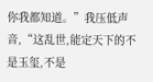你我都知道。”我压低声音,“这乱世,能定天下的不是玉玺,不是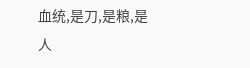血统,是刀,是粮,是人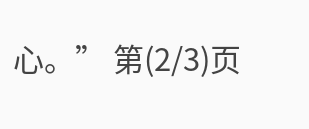心。” 第(2/3)页